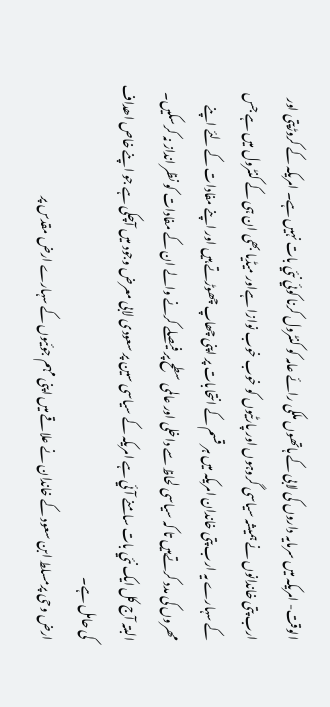الوقت- امریکہ میں سرمایہ داروں کی لابی کے ہاتھوں ملکی رائے عامہ کو کنٹرول کرنا کوئي نئي بات نہیں ہے۔ امریکہ کے کروڑپتی اور ارب پتی خاندانوں نے ہمیشہ سیاسی گروہوں اور پارٹیوں کو خوب خوب نوازا ہےاور میڈیا بھی ان ہی کے کنٹرول میں ہے جس کے سہارے یہ ارب پتی خاندان امریکہ میں ہر قسم کے انتحابات پر اپنی چھاپ چھوڑتے ہیں اور اپنے مفادات کے لئے اپنے مھروں کی مدد کرتےہیں تا کہ سیاسی لحاظ سے داخلی اور عالمی سطح پر فیصلے کرنے والے ان کے مفادات کو نظر انداز نہ کرسکیں۔ البتہ آج کل ایک نئي بات سامنے آئي ہے امریکہ کے سیاسی سین پر سعودی لابی معرض وجود میں آچکی ہے جو اپنے خاص اھداف کی حامل ہے۔
ارض وحی پرمسلط ابن سعود کے خاندان نے علاقے میں اپنی مہم جوئيوں کے سہارے ارض مقدس پر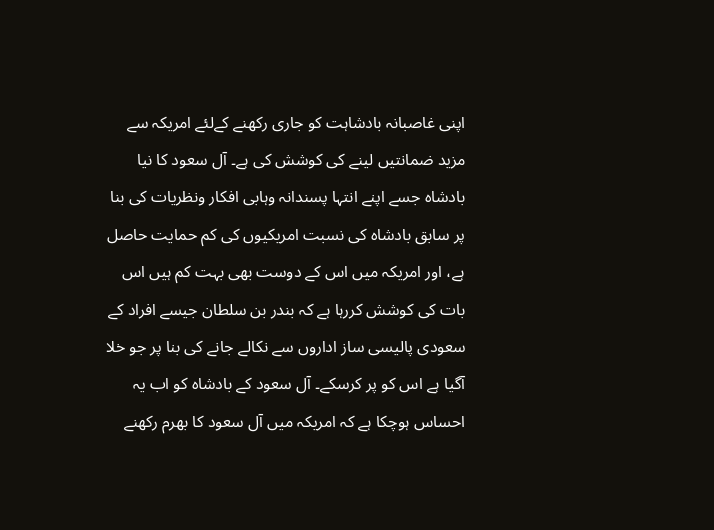اپنی غاصبانہ بادشاہت کو جاری رکھنے کےلئے امریکہ سے مزید ضمانتیں لینے کی کوشش کی ہے۔ آل سعود کا نیا بادشاہ جسے اپنے انتہا پسندانہ وہابی افکار ونظریات کی بنا پر سابق بادشاہ کی نسبت امریکیوں کی کم حمایت حاصل ہے، اور امریکہ میں اس کے دوست بھی بہت کم ہیں اس بات کی کوشش کررہا ہے کہ بندر بن سلطان جیسے افراد کے سعودی پالیسی ساز اداروں سے نکالے جانے کی بنا پر جو خلا آگيا ہے اس کو پر کرسکے۔ آل سعود کے بادشاہ کو اب یہ احساس ہوچکا ہے کہ امریکہ میں آل سعود کا بھرم رکھنے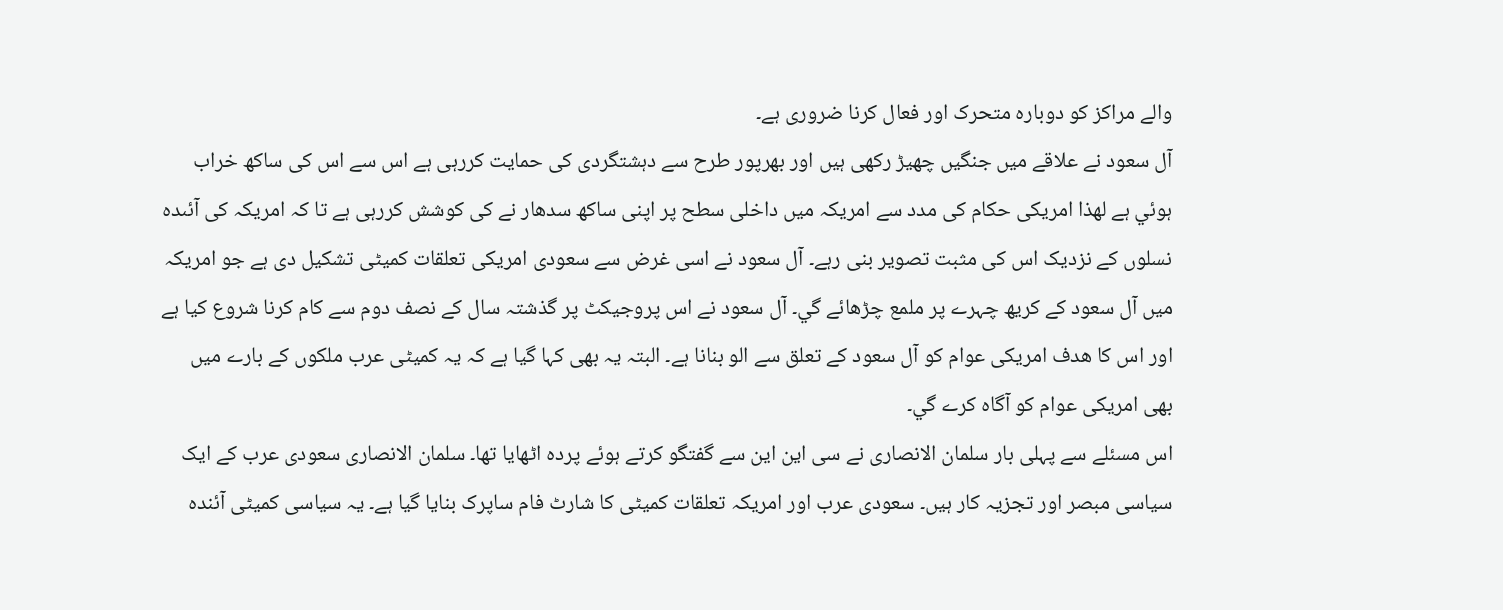والے مراکز کو دوبارہ متحرک اور فعال کرنا ضروری ہے۔
آل سعود نے علاقے میں جنگيں چھیڑ رکھی ہیں اور بھرپور طرح سے دہشتگردی کی حمایت کررہی ہے اس سے اس کی ساکھ خراب ہوئي ہے لھذا امریکی حکام کی مدد سے امریکہ میں داخلی سطح پر اپنی ساکھ سدھار نے کی کوشش کررہی ہے تا کہ امریکہ کی آئںدہ نسلوں کے نزدیک اس کی مثبت تصویر بنی رہے۔ آل سعود نے اسی غرض سے سعودی امریکی تعلقات کمیٹی تشکیل دی ہے جو امریکہ میں آل سعود کے کريھ چہرے پر ملمع چڑھائے گي۔ آل سعود نے اس پروجیکٹ پر گذشتہ سال کے نصف دوم سے کام کرنا شروع کیا ہے اور اس کا ھدف امریکی عوام کو آل سعود کے تعلق سے الو بنانا ہے۔ البتہ یہ بھی کہا گيا ہے کہ یہ کمیٹی عرب ملکوں کے بارے میں بھی امریکی عوام کو آگاہ کرے گي۔
اس مسئلے سے پہلی بار سلمان الانصاری نے سی این این سے گفتگو کرتے ہوئے پردہ اٹھایا تھا۔ سلمان الانصاری سعودی عرب کے ایک سیاسی مبصر اور تجزیہ کار ہیں۔ سعودی عرب اور امریکہ تعلقات کمیٹی کا شارٹ فام ساپرک بنایا گیا ہے۔ یہ سیاسی کمیٹی آئندہ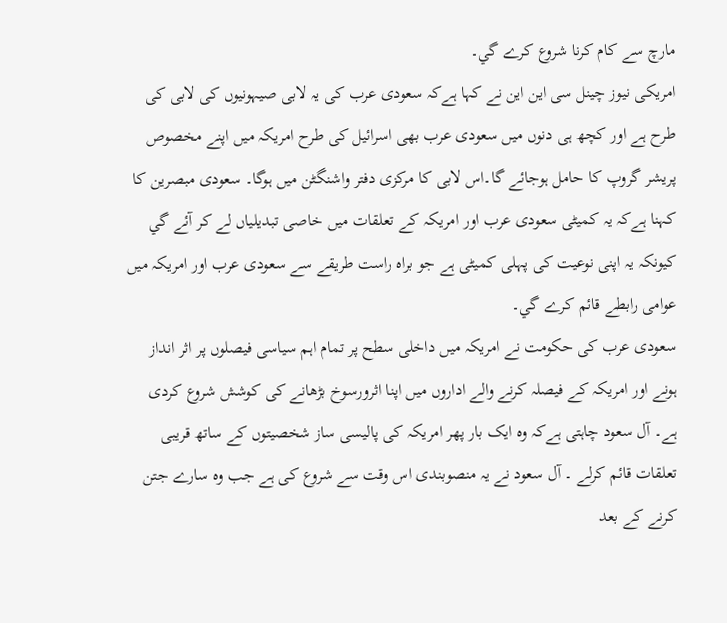مارچ سے کام کرنا شروع کرے گي۔
امریکی نیوز چینل سی این این نے کہا ہےکہ سعودی عرب کی یہ لابی صیہونیوں کی لابی کی طرح ہے اور کچھ ہی دنوں میں سعودی عرب بھی اسرائيل کی طرح امریکہ میں اپنے مخصوص پریشر گروپ کا حامل ہوجائے گا۔اس لابی کا مرکزی دفتر واشنگٹن میں ہوگا۔ سعودی مبصرین کا کہنا ہےکہ یہ کمیٹی سعودی عرب اور امریکہ کے تعلقات میں خاصی تبدیلیاں لے کر آئے گي کیونکہ یہ اپنی نوعیت کی پہلی کمیٹی ہے جو براہ راست طریقے سے سعودی عرب اور امریکہ میں عوامی رابطے قائم کرے گي۔
سعودی عرب کی حکومت نے امریکہ میں داخلی سطح پر تمام اہم سیاسی فیصلوں پر اثر انداز ہونے اور امریکہ کے فیصلہ کرنے والے اداروں میں اپنا اثرورسوخ بڑھانے کی کوشش شروع کردی ہے۔ آل سعود چاہتی ہےکہ وہ ایک بار پھر امریکہ کی پالیسی ساز شخصیتوں کے ساتھ قریبی تعلقات قائم کرلے ۔ آل سعود نے یہ منصوبندی اس وقت سے شروع کی ہے جب وہ سارے جتن کرنے کے بعد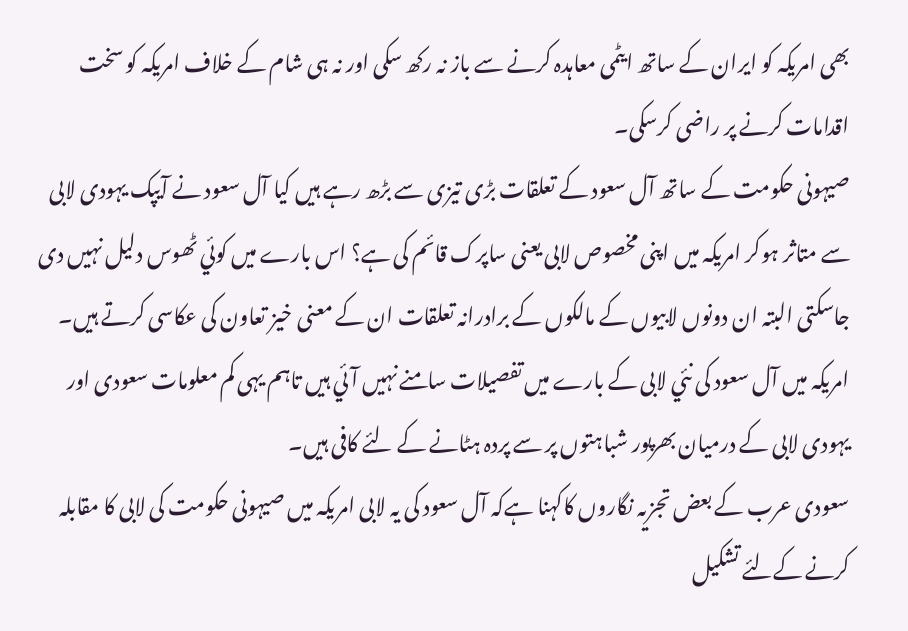بھی امریکہ کو ایران کے ساتھ ایٹمی معاہدہ کرنے سے باز نہ رکھ سکی اور نہ ہی شام کے خلاف امریکہ کو سخت اقدامات کرنے پر راضی کرسکی۔
صیہونی حکومت کے ساتھ آل سعود کے تعلقات بڑی تیزی سے بڑھ رہے ہیں کیا آل سعود نے آیپک یہودی لابی سے متاثر ہوکر امریکہ میں اپنی مخصوص لابی یعنی ساپرک قائم کی ہے؟ اس بارے میں کوئي ٹھوس دلیل نہیں دی جاسکتی البتہ ان دونوں لابیوں کے مالکوں کے برادرانہ تعلقات ان کے معنی خیز تعاون کی عکاسی کرتے ہیں۔
امریکہ میں آل سعود کی نئي لابی کے بارے میں تفصیلات سامنے نہیں آئي ہيں تاہم یہی کم معلومات سعودی اور یہودی لابی کے درمیان بھرپور شباہتوں پر سے پردہ ہٹانے کے لئے کافی ہیں۔
سعودی عرب کے بعض تجزیہ نگاروں کاکہنا ہےکہ آل سعود کی یہ لابی امریکہ میں صیہونی حکومت کی لابی کا مقابلہ کرنے کےلئے تشکیل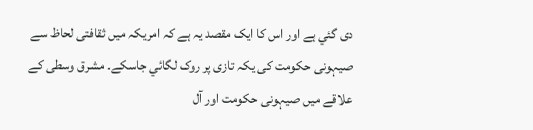دی گئي ہے اور اس کا ایک مقصد یہ ہے کہ امریکہ میں ثقافتی لحاظ سے صیہونی حکومت کی یکہ تازی پر روک لگائي جاسکے۔ مشرق وسطی کے علاقے میں صیہونی حکومت اور آل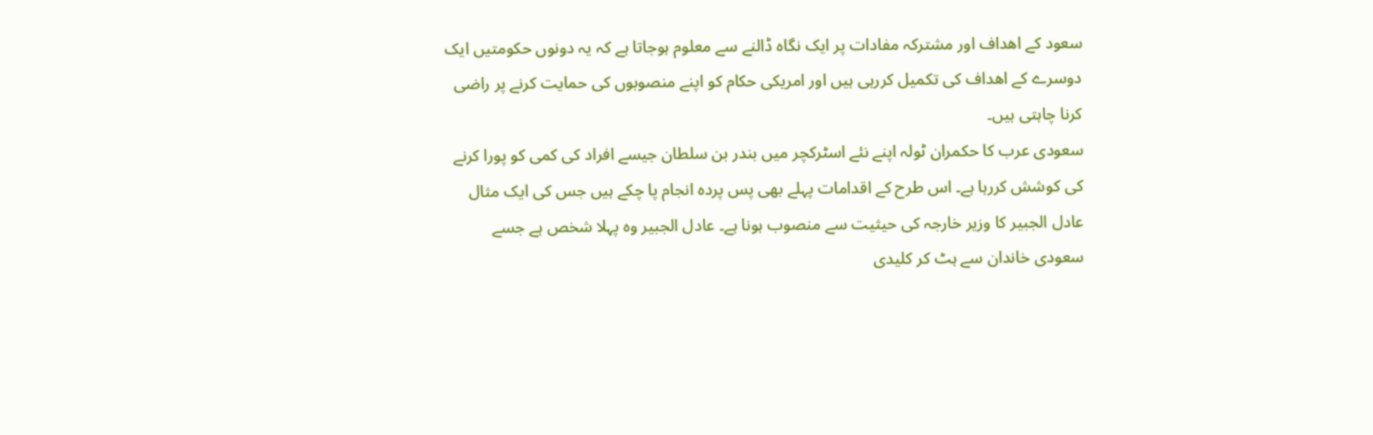سعود کے اھداف اور مشترکہ مفادات پر ایک نگاہ ڈالنے سے معلوم ہوجاتا ہے کہ یہ دونوں حکومتیں ایک دوسرے کے اھداف کی تکمیل کررہی ہیں اور امریکی حکام کو اپنے منصوبوں کی حمایت کرنے پر راضی کرنا چاہتی ہیں۔
سعودی عرب کا حکمران ٹولہ اپنے نئے اسٹرکچر میں بندر بن سلطان جیسے افراد کی کمی کو پورا کرنے کی کوشش کررہا ہے۔ اس طرح کے اقدامات پہلے بھی پس پردہ انجام پا چکے ہیں جس کی ایک مثال عادل الجبیر کا وزیر خارجہ کی حیثیت سے منصوب ہونا ہے۔ عادل الجبیر وہ پہلا شخص ہے جسے سعودی خاندان سے ہٹ کر کلیدی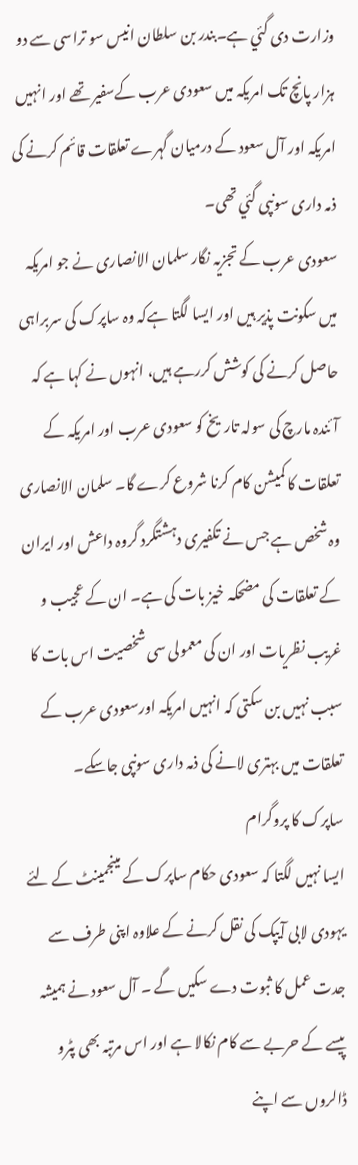وزارت دی گئي ہے۔بندر بن سلطان انیس سو تراسی سے دو ہزار پانچ تک امریکہ میں سعودی عرب کےسفیر تھے اور انہیں امریکہ اور آل سعود کے درمیان گہرے تعلقات قائم کرنے کی ذمہ داری سونپی گئي تھی۔
سعودی عرب کے تجزیہ نگار سلمان الانصاری نے جو امریکہ میں سکونت پذیر ہیں اور ایسا لگتا ہےکہ وہ ساپرک کی سربراہی حاصل کرنے کی کوشش کررہے ہیں، انہوں نے کہا ہے کہ آئندہ مارچ کی سولہ تاریخ کو سعودی عرب اور امریکہ کے تعلقات کا کمیشن کام کرنا شروع کرے گا۔ سلمان الانصاری وہ شخص ہے جس نے تکفیری دہشتگرد گروہ داعش اور ایران کے تعلقات کی مضحکہ خیز بات کی ہے۔ ان کے عجیب و غریب نظریات اور ان کی معمولی سی شخصیت اس بات کا سبب نہيں بن سکتی کہ انہیں امریکہ اورسعودی عرب کے تعلقات میں بہتری لانے کی ذمہ داری سونپی جاسکے۔
ساپرک کا پروگرام
ایسا نہیں لگتا کہ سعودی حکام ساپرک کے مینجمینٹ کے لئے یہودی لابی آيپک کی نقل کرنے کے علاوہ اپنی طرف سے جدت عمل کا ثبوت دے سکیں گے ۔ آل سعود نے ہمیشہ پیسے کے حربے سے کام نکالا ہے اور اس مرتبہ بھی پٹرو ڈالروں سے اپنے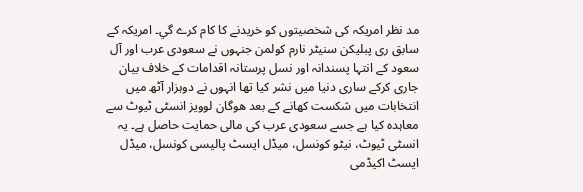مد نظر امریکہ کی شخصیتوں کو خریدنے کا کام کرے گي۔ امریکہ کے سابق ری پبلیکن سنیٹر نارم کولمن جنہوں نے سعودی عرب اور آل سعود کے انتہا پسندانہ اور نسل پرستانہ اقدامات کے خلاف بیان جاری کرکے ساری دنیا میں نشر کیا تھا انہوں نے دوہزار آٹھ میں انتخابات میں شکست کھانے کے بعد ھوگان لوویز انسٹی ٹیوٹ سے معاہدہ کیا ہے جسے سعودی عرب کی مالی حمایت حاصل ہے۔ یہ انسٹی ٹیوٹ، نیٹو کونسل، میڈل ایسٹ پالیسی کونسل، میڈل ایسٹ اکیڈمی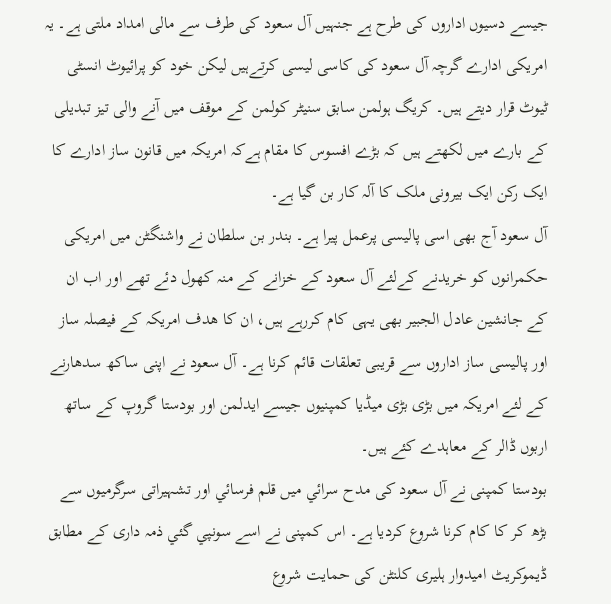جیسے دسیوں اداروں کی طرح ہے جنہيں آل سعود کی طرف سے مالی امداد ملتی ہے۔ یہ امریکی ادارے گرچہ آل سعود کی کاسی لیسی کرتےہیں لیکن خود کو پرائیوٹ انسٹی ٹیوٹ قرار دیتے ہیں۔ کریگ ہولمن سابق سنیٹر کولمن کے موقف میں آنے والی تیز تبدیلی کے بارے میں لکھتے ہیں کہ بڑے افسوس کا مقام ہےکہ امریکہ میں قانون ساز ادارے کا ایک رکن ایک بیرونی ملک کا آلہ کار بن گیا ہے۔
آل سعود آج بھی اسی پالیسی پرعمل پیرا ہے۔ بندر بن سلطان نے واشنگٹن میں امریکی حکمرانوں کو خریدنے کےلئے آل سعود کے خزانے کے منہ کھول دئے تھے اور اب ان کے جانشین عادل الجبیر بھی یہی کام کررہے ہیں، ان کا ھدف امریکہ کے فیصلہ ساز اور پالیسی ساز اداروں سے قریبی تعلقات قائم کرنا ہے۔ آل سعود نے اپنی ساکھ سدھارنے کے لئے امریکہ میں بڑی بڑی میڈیا کمپنیوں جیسے ایدلمن اور بودستا گروپ کے ساتھ اربوں ڈالر کے معاہدے کئے ہیں۔
بودستا کمپنی نے آل سعود کی مدح سرائي میں قلم فرسائي اور تشہیراتی سرگرمیوں سے بڑھ کر کا کام کرنا شروع کردیا ہے۔ اس کمپنی نے اسے سونپي گئي ذمہ داری کے مطابق ڈیموکریٹ امیدوار ہلیری کلنٹن کی حمایت شروع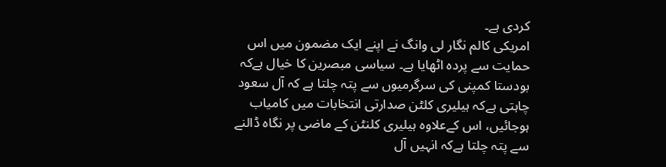کردی ہے۔
امریکی کالم نگار لی وانگ نے اپنے ایک مضمون میں اس حمایت سے پردہ اٹھایا ہے۔ سیاسی مبصرین کا خيال ہےکہ بودستا کمپنی کی سرگرمیوں سے پتہ چلتا ہے کہ آل سعود چاہتی ہےکہ ہیلیری کلٹن صدارتی انتخابات میں کامیاب ہوجائيں، اس کےعلاوہ ہیلیری کلنٹن کے ماضی پر نگاہ ڈالنے سے پتہ چلتا ہےکہ انہیں آل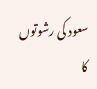سعود کی رشوتوں کا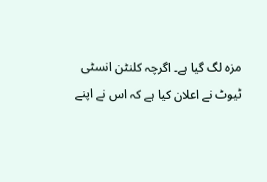مزہ لگ گيا ہے۔ اگرچہ کلنٹن انسٹی ٹیوٹ نے اعلان کیا ہے کہ اس نے اپنے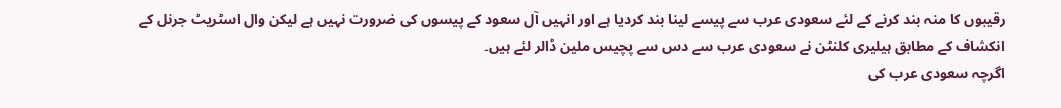رقیبوں کا منہ بند کرنے کے لئے سعودی عرب سے پیسے لینا بند کردیا ہے اور انہیں آل سعود کے پیسوں کی ضرورت نہیں ہے لیکن وال اسٹریٹ جرنل کے انکشاف کے مطابق ہیلیری کلنٹن نے سعودی عرب سے دس سے پچيس ملین ڈالر لئے ہیں۔
اگرچہ سعودی عرب کی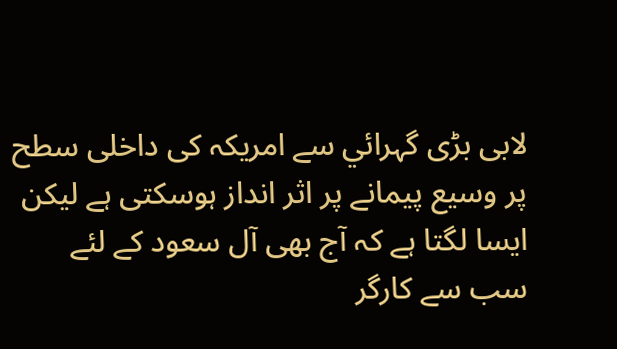لابی بڑی گہرائي سے امریکہ کی داخلی سطح پر وسیع پیمانے پر اثر انداز ہوسکتی ہے لیکن ایسا لگتا ہے کہ آج بھی آل سعود کے لئے سب سے کارگر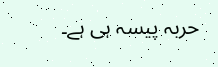حربہ پیسہ ہی ہے۔